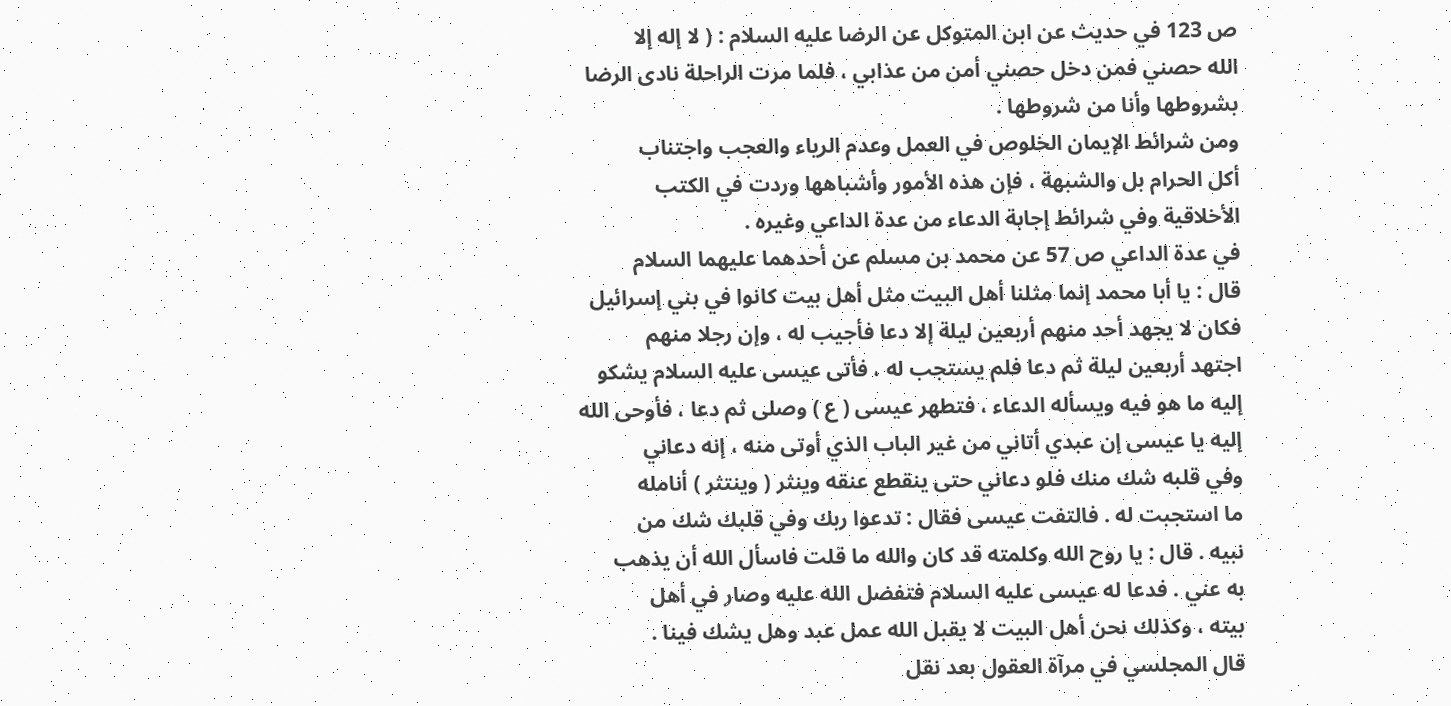ص 123 في حديث عن ابن المتوكل عن الرضا عليه السلام : ( لا إله إلا
الله حصني فمن دخل حصني أمن من عذابي ، فلما مرت الراحلة نادى الرضا
بشروطها وأنا من شروطها .
ومن شرائط الإيمان الخلوص في العمل وعدم الرياء والعجب واجتناب
أكل الحرام بل والشبهة ، فإن هذه الأمور وأشباهها وردت في الكتب
الأخلاقية وفي شرائط إجابة الدعاء من عدة الداعي وغيره .
في عدة الداعي ص 57 عن محمد بن مسلم عن أحدهما عليهما السلام
قال : يا أبا محمد إنما مثلنا أهل البيت مثل أهل بيت كانوا في بني إسرائيل
فكان لا يجهد أحد منهم أربعين ليلة إلا دعا فأجيب له ، وإن رجلا منهم
اجتهد أربعين ليلة ثم دعا فلم يستجب له ، فأتى عيسى عليه السلام يشكو
إليه ما هو فيه ويسأله الدعاء ، فتطهر عيسى ( ع ) وصلى ثم دعا ، فأوحى الله
إليه يا عيسى إن عبدي أتاني من غير الباب الذي أوتى منه ، إنه دعاني
وفي قلبه شك منك فلو دعاني حتى ينقطع عنقه وينثر ( وينتثر ) أنامله
ما استجبت له . فالتفت عيسى فقال : تدعوا ربك وفي قلبك شك من
نبيه . قال : يا روح الله وكلمته قد كان والله ما قلت فاسأل الله أن يذهب
به عني . فدعا له عيسى عليه السلام فتفضل الله عليه وصار في أهل
بيته ، وكذلك نحن أهل البيت لا يقبل الله عمل عبد وهل يشك فينا .
قال المجلسي في مرآة العقول بعد نقل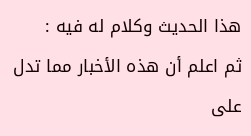هذا الحديث وكلام له فيه :
ثم اعلم أن هذه الأخبار مما تدل على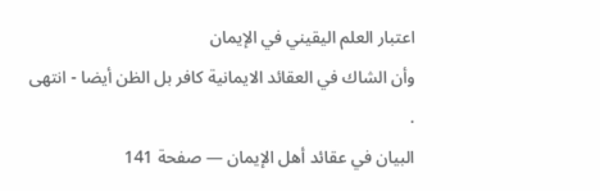اعتبار العلم اليقيني في الإيمان
وأن الشاك في العقائد الايمانية كافر بل الظن أيضا - انتهى .
البيان في عقائد أهل الإيمان — صفحة 141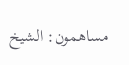مساهمون: الشيخ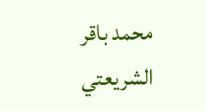محمد باقر الشريعتي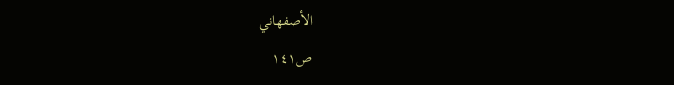الأصفهاني
ص١٤١